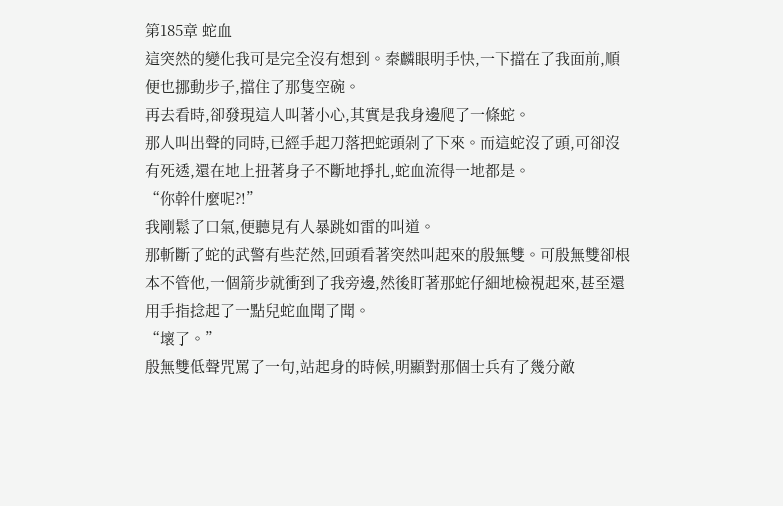第185章 蛇血
這突然的變化我可是完全沒有想到。秦麟眼明手快,一下擋在了我面前,順便也挪動步子,擋住了那隻空碗。
再去看時,卻發現這人叫著小心,其實是我身邊爬了一條蛇。
那人叫出聲的同時,已經手起刀落把蛇頭剁了下來。而這蛇沒了頭,可卻沒有死透,還在地上扭著身子不斷地掙扎,蛇血流得一地都是。
“你幹什麼呢?!”
我剛鬆了口氣,便聽見有人暴跳如雷的叫道。
那斬斷了蛇的武警有些茫然,回頭看著突然叫起來的殷無雙。可殷無雙卻根本不管他,一個箭步就衝到了我旁邊,然後盯著那蛇仔細地檢視起來,甚至還用手指捻起了一點兒蛇血聞了聞。
“壞了。”
殷無雙低聲咒罵了一句,站起身的時候,明顯對那個士兵有了幾分敵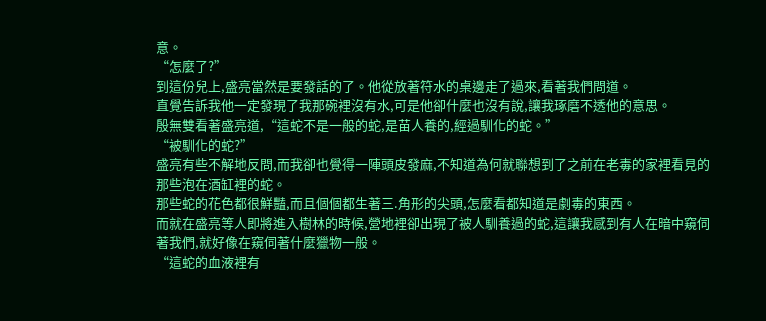意。
“怎麼了?”
到這份兒上,盛亮當然是要發話的了。他從放著符水的桌邊走了過來,看著我們問道。
直覺告訴我他一定發現了我那碗裡沒有水,可是他卻什麼也沒有說,讓我琢磨不透他的意思。
殷無雙看著盛亮道,“這蛇不是一般的蛇,是苗人養的,經過馴化的蛇。”
“被馴化的蛇?”
盛亮有些不解地反問,而我卻也覺得一陣頭皮發麻,不知道為何就聯想到了之前在老毒的家裡看見的那些泡在酒缸裡的蛇。
那些蛇的花色都很鮮豔,而且個個都生著三.角形的尖頭,怎麼看都知道是劇毒的東西。
而就在盛亮等人即將進入樹林的時候,營地裡卻出現了被人馴養過的蛇,這讓我感到有人在暗中窺伺著我們,就好像在窺伺著什麼獵物一般。
“這蛇的血液裡有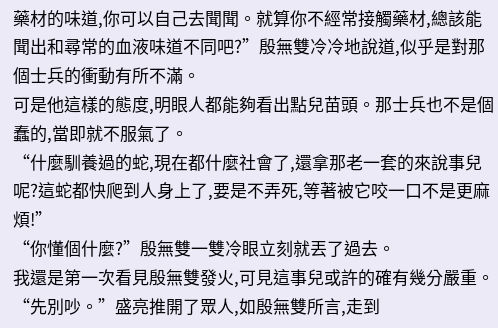藥材的味道,你可以自己去聞聞。就算你不經常接觸藥材,總該能聞出和尋常的血液味道不同吧?”殷無雙冷冷地說道,似乎是對那個士兵的衝動有所不滿。
可是他這樣的態度,明眼人都能夠看出點兒苗頭。那士兵也不是個蠢的,當即就不服氣了。
“什麼馴養過的蛇,現在都什麼社會了,還拿那老一套的來說事兒呢?這蛇都快爬到人身上了,要是不弄死,等著被它咬一口不是更麻煩!”
“你懂個什麼?”殷無雙一雙冷眼立刻就丟了過去。
我還是第一次看見殷無雙發火,可見這事兒或許的確有幾分嚴重。
“先別吵。”盛亮推開了眾人,如殷無雙所言,走到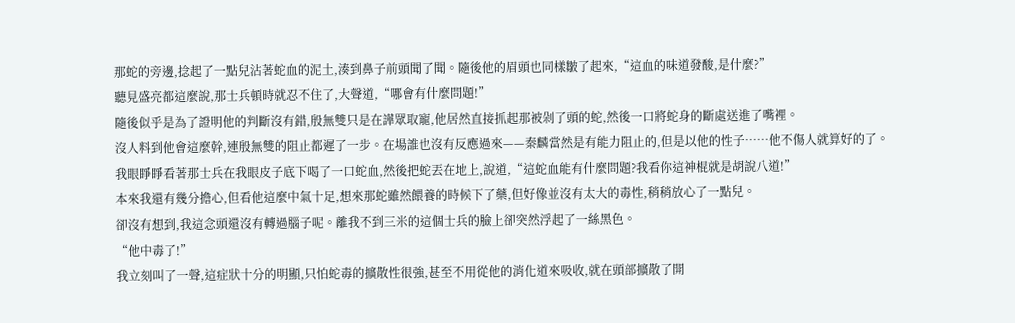那蛇的旁邊,捻起了一點兒沾著蛇血的泥土,湊到鼻子前頭聞了聞。隨後他的眉頭也同樣皺了起來,“這血的味道發酸,是什麼?”
聽見盛亮都這麼說,那士兵頓時就忍不住了,大聲道,“哪會有什麼問題!”
隨後似乎是為了證明他的判斷沒有錯,殷無雙只是在譁眾取寵,他居然直接抓起那被剁了頭的蛇,然後一口將蛇身的斷處送進了嘴裡。
沒人料到他會這麼幹,連殷無雙的阻止都遲了一步。在場誰也沒有反應過來——秦麟當然是有能力阻止的,但是以他的性子……他不傷人就算好的了。
我眼睜睜看著那士兵在我眼皮子底下喝了一口蛇血,然後把蛇丟在地上,說道,“這蛇血能有什麼問題?我看你這神棍就是胡說八道!”
本來我還有幾分擔心,但看他這麼中氣十足,想來那蛇雖然餵養的時候下了藥,但好像並沒有太大的毒性,稍稍放心了一點兒。
卻沒有想到,我這念頭還沒有轉過腦子呢。離我不到三米的這個士兵的臉上卻突然浮起了一絲黑色。
“他中毒了!”
我立刻叫了一聲,這症狀十分的明顯,只怕蛇毒的擴散性很強,甚至不用從他的消化道來吸收,就在頭部擴散了開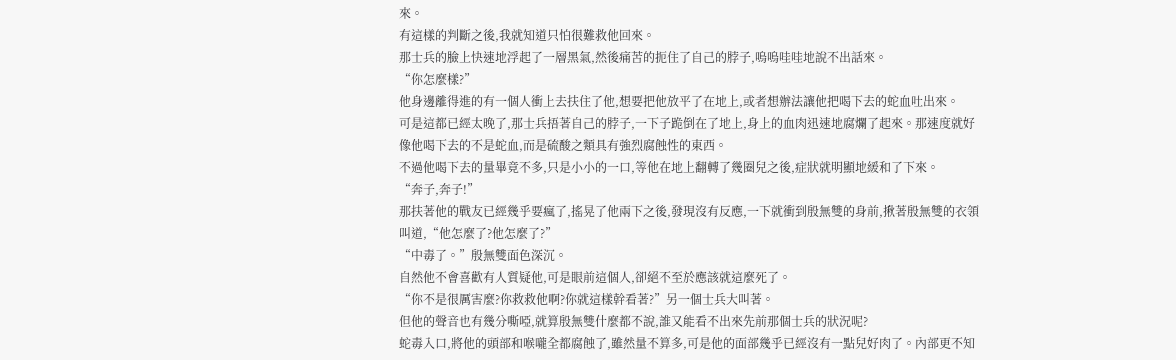來。
有這樣的判斷之後,我就知道只怕很難救他回來。
那士兵的臉上快速地浮起了一層黑氣,然後痛苦的扼住了自己的脖子,嗚嗚哇哇地說不出話來。
“你怎麼樣?”
他身邊離得進的有一個人衝上去扶住了他,想要把他放平了在地上,或者想辦法讓他把喝下去的蛇血吐出來。
可是這都已經太晚了,那士兵捂著自己的脖子,一下子跪倒在了地上,身上的血肉迅速地腐爛了起來。那速度就好像他喝下去的不是蛇血,而是硫酸之類具有強烈腐蝕性的東西。
不過他喝下去的量畢竟不多,只是小小的一口,等他在地上翻轉了幾圈兒之後,症狀就明顯地緩和了下來。
“奔子,奔子!”
那扶著他的戰友已經幾乎要瘋了,搖晃了他兩下之後,發現沒有反應,一下就衝到殷無雙的身前,揪著殷無雙的衣領叫道,“他怎麼了?他怎麼了?”
“中毒了。”殷無雙面色深沉。
自然他不會喜歡有人質疑他,可是眼前這個人,卻絕不至於應該就這麼死了。
“你不是很厲害麼?你救救他啊?你就這樣幹看著?”另一個士兵大叫著。
但他的聲音也有幾分嘶啞,就算殷無雙什麼都不說,誰又能看不出來先前那個士兵的狀況呢?
蛇毒入口,將他的頭部和喉嚨全都腐蝕了,雖然量不算多,可是他的面部幾乎已經沒有一點兒好肉了。內部更不知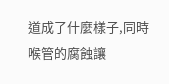道成了什麼樣子,同時喉管的腐蝕讓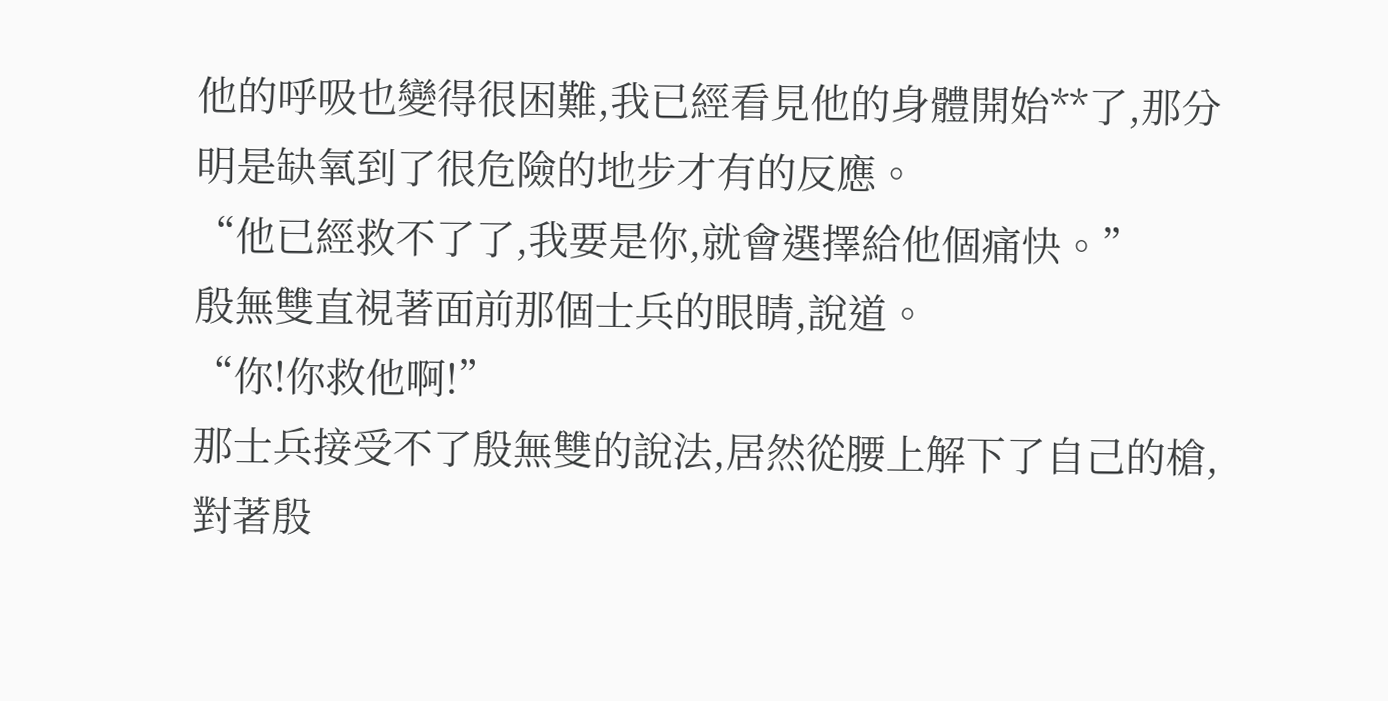他的呼吸也變得很困難,我已經看見他的身體開始**了,那分明是缺氧到了很危險的地步才有的反應。
“他已經救不了了,我要是你,就會選擇給他個痛快。”
殷無雙直視著面前那個士兵的眼睛,說道。
“你!你救他啊!”
那士兵接受不了殷無雙的說法,居然從腰上解下了自己的槍,對著殷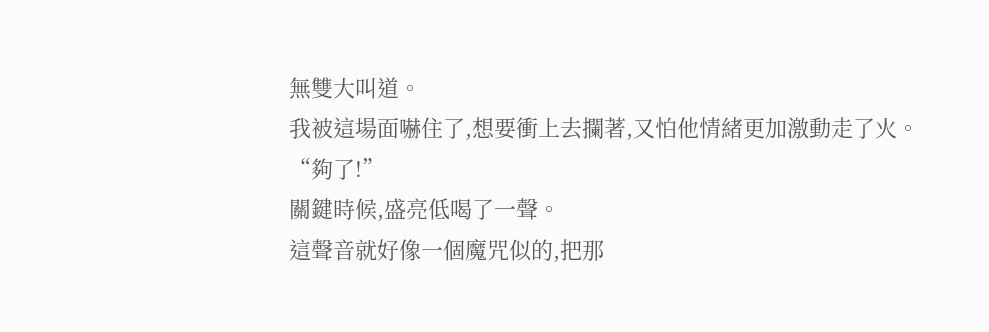無雙大叫道。
我被這場面嚇住了,想要衝上去攔著,又怕他情緒更加激動走了火。
“夠了!”
關鍵時候,盛亮低喝了一聲。
這聲音就好像一個魔咒似的,把那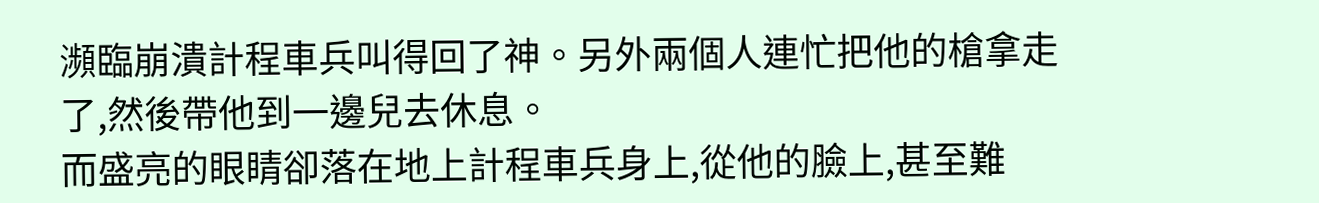瀕臨崩潰計程車兵叫得回了神。另外兩個人連忙把他的槍拿走了,然後帶他到一邊兒去休息。
而盛亮的眼睛卻落在地上計程車兵身上,從他的臉上,甚至難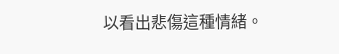以看出悲傷這種情緒。